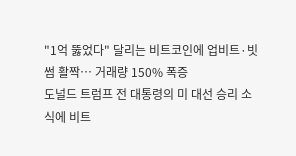"1억 뚫었다" 달리는 비트코인에 업비트·빗썸 활짝… 거래량 150% 폭증
도널드 트럼프 전 대통령의 미 대선 승리 소식에 비트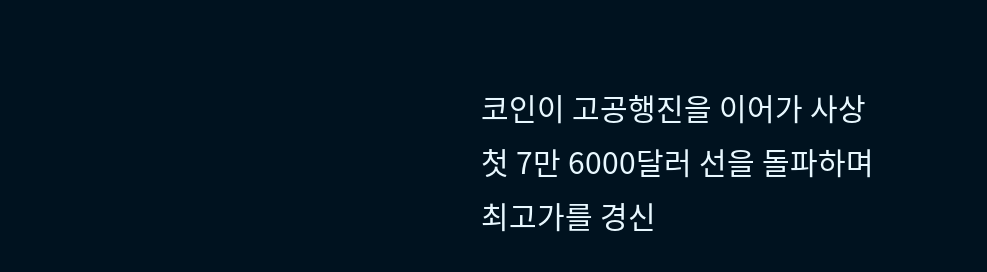코인이 고공행진을 이어가 사상 첫 7만 6000달러 선을 돌파하며 최고가를 경신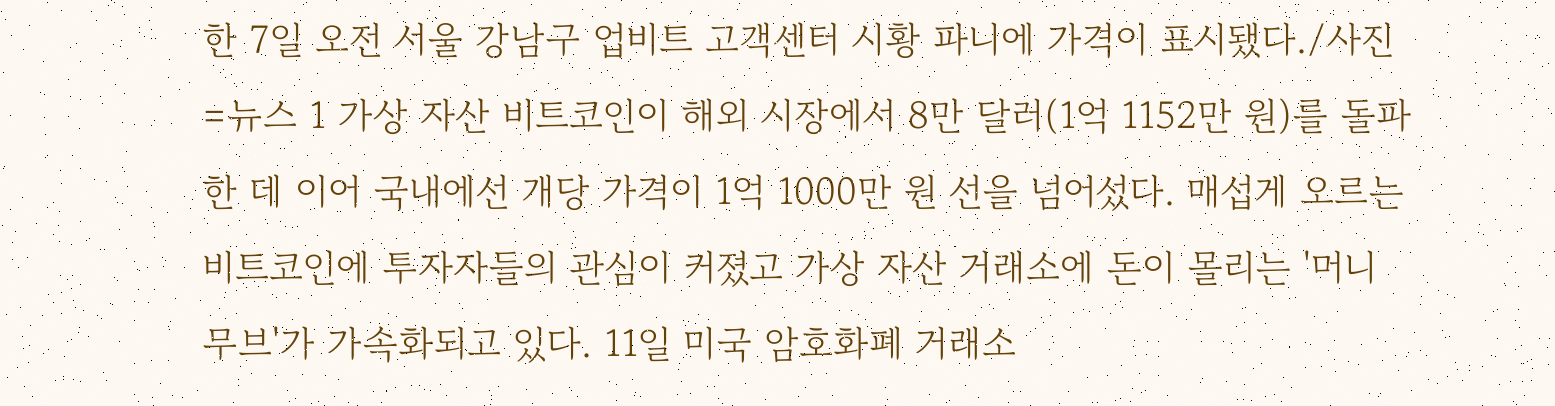한 7일 오전 서울 강남구 업비트 고객센터 시황 파니에 가격이 표시됐다./사진=뉴스 1 가상 자산 비트코인이 해외 시장에서 8만 달러(1억 1152만 원)를 돌파한 데 이어 국내에선 개당 가격이 1억 1000만 원 선을 넘어섰다. 매섭게 오르는 비트코인에 투자자들의 관심이 커졌고 가상 자산 거래소에 돈이 몰리는 '머니 무브'가 가속화되고 있다. 11일 미국 암호화폐 거래소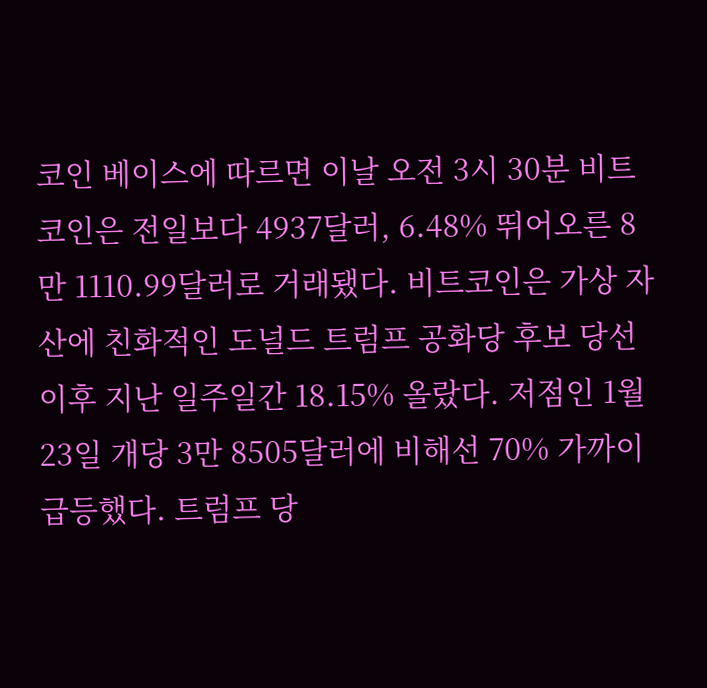코인 베이스에 따르면 이날 오전 3시 30분 비트코인은 전일보다 4937달러, 6.48% 뛰어오른 8만 1110.99달러로 거래됐다. 비트코인은 가상 자산에 친화적인 도널드 트럼프 공화당 후보 당선 이후 지난 일주일간 18.15% 올랐다. 저점인 1월 23일 개당 3만 8505달러에 비해선 70% 가까이 급등했다. 트럼프 당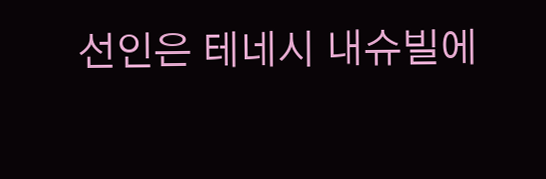선인은 테네시 내슈빌에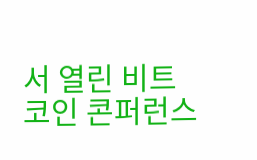서 열린 비트코인 콘퍼런스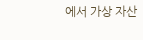에서 가상 자산